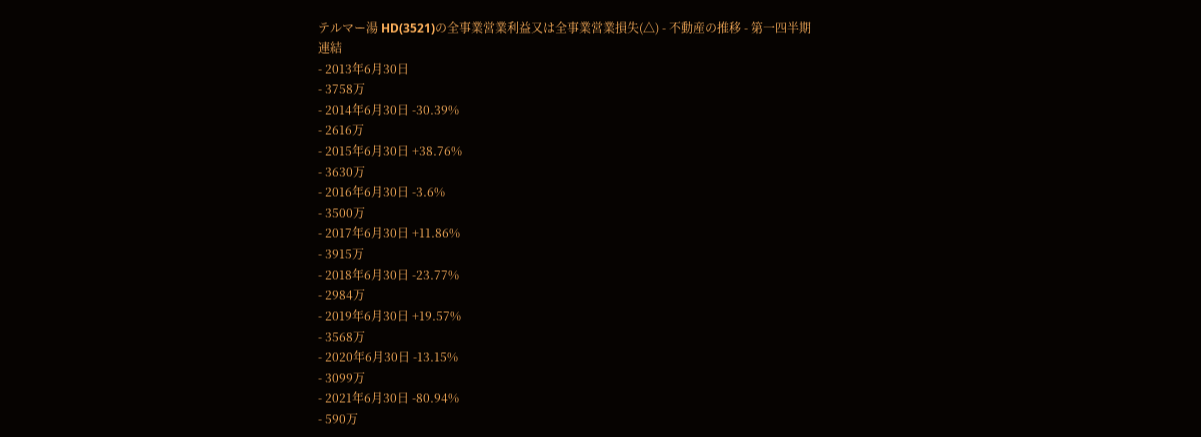テルマー湯 HD(3521)の全事業営業利益又は全事業営業損失(△) - 不動産の推移 - 第一四半期
連結
- 2013年6月30日
- 3758万
- 2014年6月30日 -30.39%
- 2616万
- 2015年6月30日 +38.76%
- 3630万
- 2016年6月30日 -3.6%
- 3500万
- 2017年6月30日 +11.86%
- 3915万
- 2018年6月30日 -23.77%
- 2984万
- 2019年6月30日 +19.57%
- 3568万
- 2020年6月30日 -13.15%
- 3099万
- 2021年6月30日 -80.94%
- 590万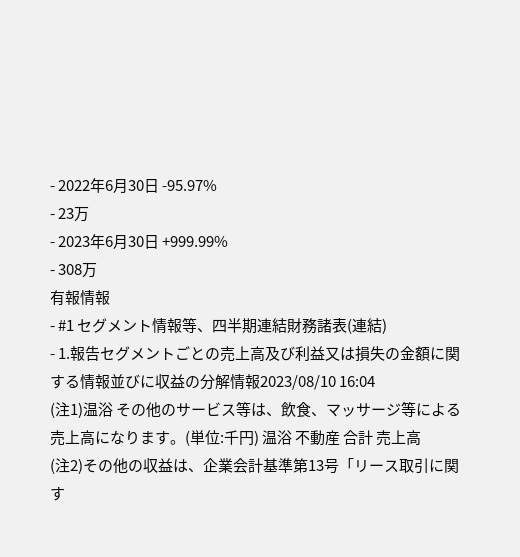- 2022年6月30日 -95.97%
- 23万
- 2023年6月30日 +999.99%
- 308万
有報情報
- #1 セグメント情報等、四半期連結財務諸表(連結)
- 1.報告セグメントごとの売上高及び利益又は損失の金額に関する情報並びに収益の分解情報2023/08/10 16:04
(注1)温浴 その他のサービス等は、飲食、マッサージ等による売上高になります。(単位:千円) 温浴 不動産 合計 売上高
(注2)その他の収益は、企業会計基準第13号「リース取引に関す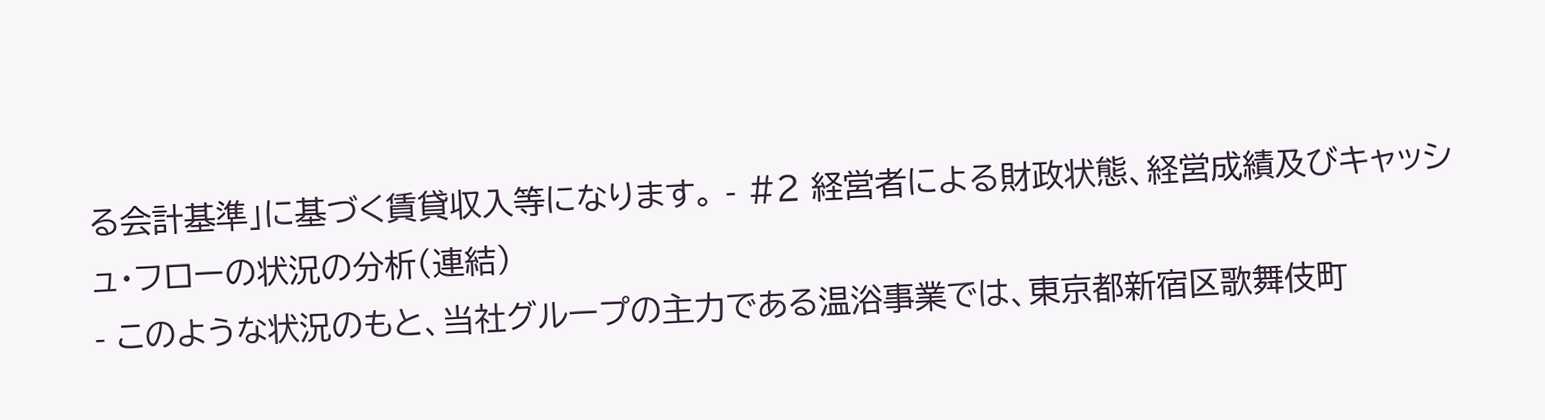る会計基準」に基づく賃貸収入等になります。 - #2 経営者による財政状態、経営成績及びキャッシュ・フローの状況の分析(連結)
- このような状況のもと、当社グループの主力である温浴事業では、東京都新宿区歌舞伎町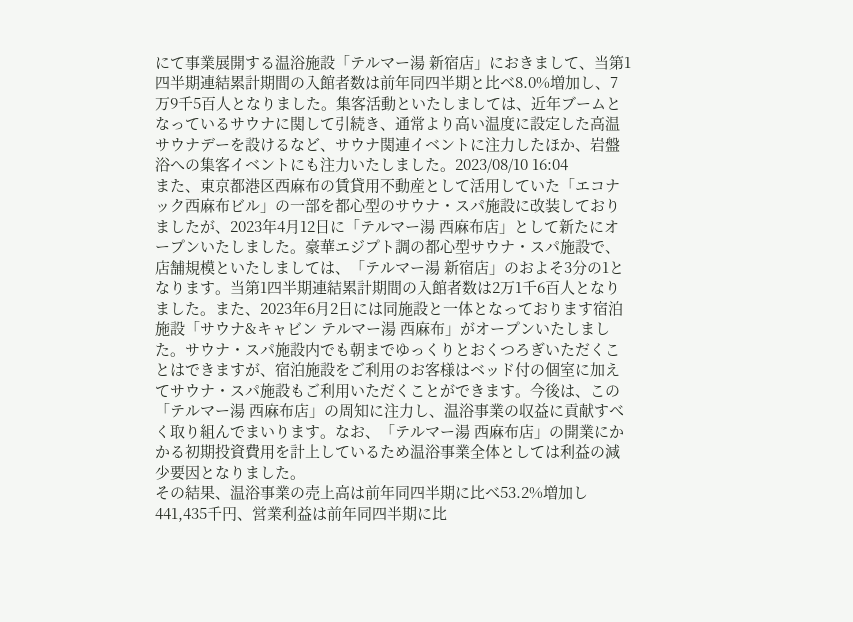にて事業展開する温浴施設「テルマー湯 新宿店」におきまして、当第1四半期連結累計期間の入館者数は前年同四半期と比べ8.0%増加し、7万9千5百人となりました。集客活動といたしましては、近年ブームとなっているサウナに関して引続き、通常より高い温度に設定した高温サウナデーを設けるなど、サウナ関連イベントに注力したほか、岩盤浴への集客イベントにも注力いたしました。2023/08/10 16:04
また、東京都港区西麻布の賃貸用不動産として活用していた「エコナック西麻布ビル」の一部を都心型のサウナ・スパ施設に改装しておりましたが、2023年4月12日に「テルマー湯 西麻布店」として新たにオープンいたしました。豪華エジプト調の都心型サウナ・スパ施設で、店舗規模といたしましては、「テルマー湯 新宿店」のおよそ3分の1となります。当第1四半期連結累計期間の入館者数は2万1千6百人となりました。また、2023年6月2日には同施設と一体となっております宿泊施設「サウナ&キャビン テルマー湯 西麻布」がオープンいたしました。サウナ・スパ施設内でも朝までゆっくりとおくつろぎいただくことはできますが、宿泊施設をご利用のお客様はベッド付の個室に加えてサウナ・スパ施設もご利用いただくことができます。今後は、この「テルマー湯 西麻布店」の周知に注力し、温浴事業の収益に貢献すべく取り組んでまいります。なお、「テルマー湯 西麻布店」の開業にかかる初期投資費用を計上しているため温浴事業全体としては利益の減少要因となりました。
その結果、温浴事業の売上高は前年同四半期に比べ53.2%増加し441,435千円、営業利益は前年同四半期に比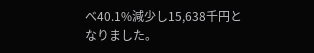べ40.1%減少し15,638千円となりました。